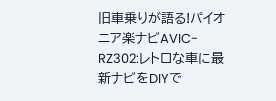旧車乗りが語る!パイオニア楽ナビAVIC-RZ302:レトロな車に最新ナビをDIYで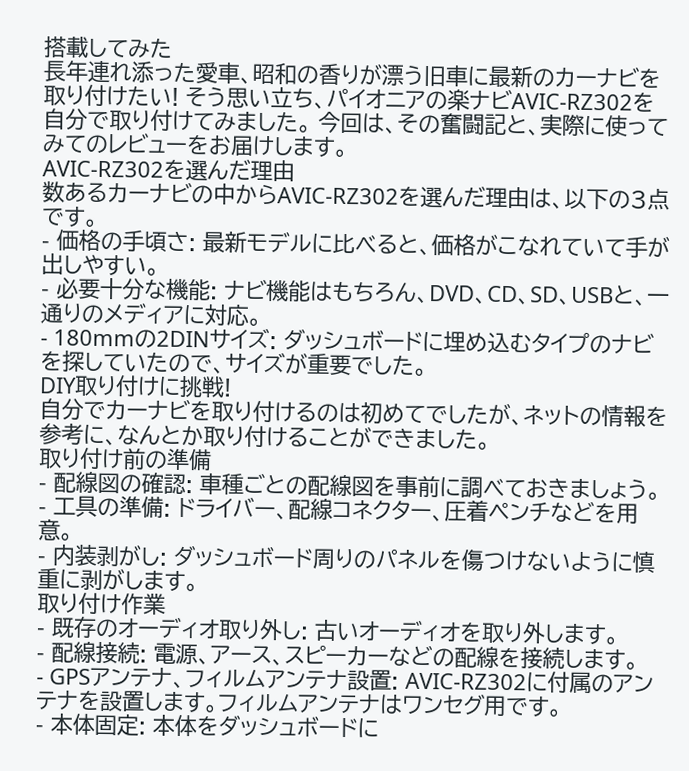搭載してみた
長年連れ添った愛車、昭和の香りが漂う旧車に最新のカーナビを取り付けたい! そう思い立ち、パイオニアの楽ナビAVIC-RZ302を自分で取り付けてみました。 今回は、その奮闘記と、実際に使ってみてのレビューをお届けします。
AVIC-RZ302を選んだ理由
数あるカーナビの中からAVIC-RZ302を選んだ理由は、以下の3点です。
- 価格の手頃さ: 最新モデルに比べると、価格がこなれていて手が出しやすい。
- 必要十分な機能: ナビ機能はもちろん、DVD、CD、SD、USBと、一通りのメディアに対応。
- 180mmの2DINサイズ: ダッシュボードに埋め込むタイプのナビを探していたので、サイズが重要でした。
DIY取り付けに挑戦!
自分でカーナビを取り付けるのは初めてでしたが、ネットの情報を参考に、なんとか取り付けることができました。
取り付け前の準備
- 配線図の確認: 車種ごとの配線図を事前に調べておきましょう。
- 工具の準備: ドライバー、配線コネクター、圧着ペンチなどを用意。
- 内装剥がし: ダッシュボード周りのパネルを傷つけないように慎重に剥がします。
取り付け作業
- 既存のオーディオ取り外し: 古いオーディオを取り外します。
- 配線接続: 電源、アース、スピーカーなどの配線を接続します。
- GPSアンテナ、フィルムアンテナ設置: AVIC-RZ302に付属のアンテナを設置します。フィルムアンテナはワンセグ用です。
- 本体固定: 本体をダッシュボードに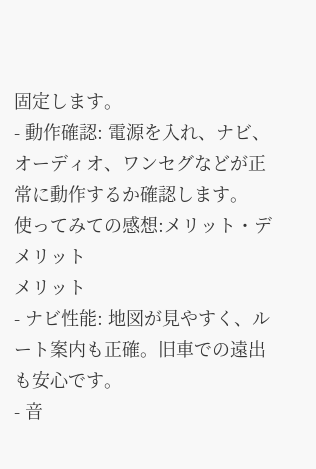固定します。
- 動作確認: 電源を入れ、ナビ、オーディオ、ワンセグなどが正常に動作するか確認します。
使ってみての感想:メリット・デメリット
メリット
- ナビ性能: 地図が見やすく、ルート案内も正確。旧車での遠出も安心です。
- 音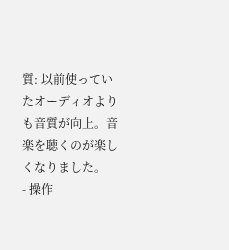質: 以前使っていたオーディオよりも音質が向上。音楽を聴くのが楽しくなりました。
- 操作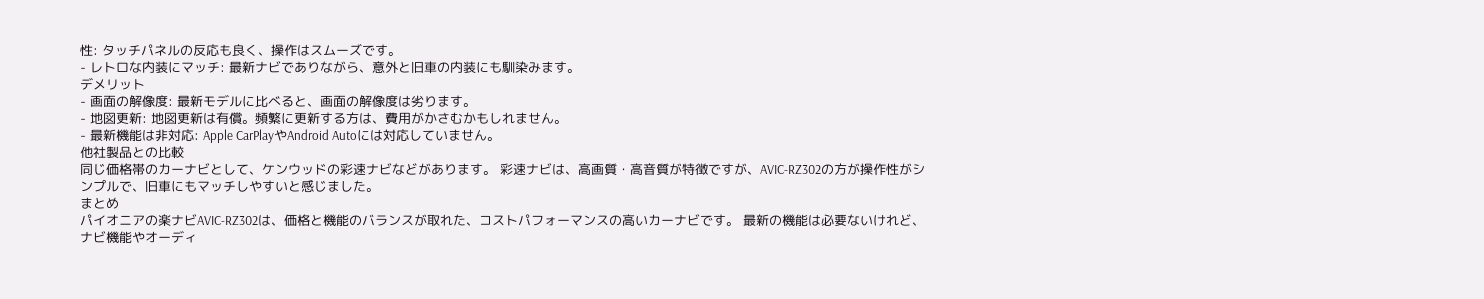性: タッチパネルの反応も良く、操作はスムーズです。
- レトロな内装にマッチ: 最新ナビでありながら、意外と旧車の内装にも馴染みます。
デメリット
- 画面の解像度: 最新モデルに比べると、画面の解像度は劣ります。
- 地図更新: 地図更新は有償。頻繁に更新する方は、費用がかさむかもしれません。
- 最新機能は非対応: Apple CarPlayやAndroid Autoには対応していません。
他社製品との比較
同じ価格帯のカーナビとして、ケンウッドの彩速ナビなどがあります。 彩速ナビは、高画質・高音質が特徴ですが、AVIC-RZ302の方が操作性がシンプルで、旧車にもマッチしやすいと感じました。
まとめ
パイオニアの楽ナビAVIC-RZ302は、価格と機能のバランスが取れた、コストパフォーマンスの高いカーナビです。 最新の機能は必要ないけれど、ナビ機能やオーディ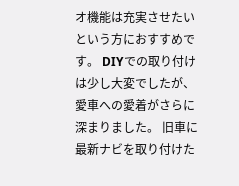オ機能は充実させたいという方におすすめです。 DIYでの取り付けは少し大変でしたが、愛車への愛着がさらに深まりました。 旧車に最新ナビを取り付けた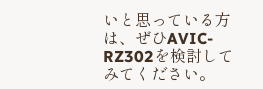いと思っている方は、ぜひAVIC-RZ302を検討してみてください。